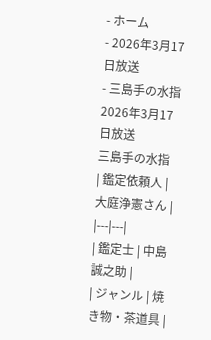- ホーム
- 2026年3月17日放送
- 三島手の水指
2026年3月17日放送
三島手の水指
| 鑑定依頼人 | 大庭浄憲さん |
|---|---|
| 鑑定士 | 中島誠之助 |
| ジャンル | 焼き物・茶道具 |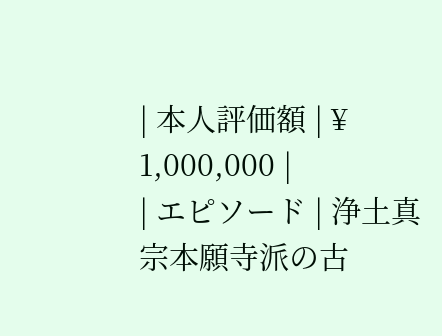| 本人評価額 | ¥ 1,000,000 |
| エピソード | 浄土真宗本願寺派の古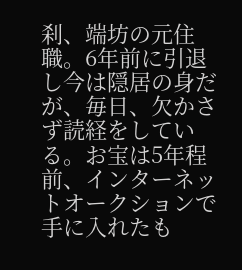刹、端坊の元住職。6年前に引退し今は隠居の身だが、毎日、欠かさず読経をしている。お宝は5年程前、インターネットオークションで手に入れたも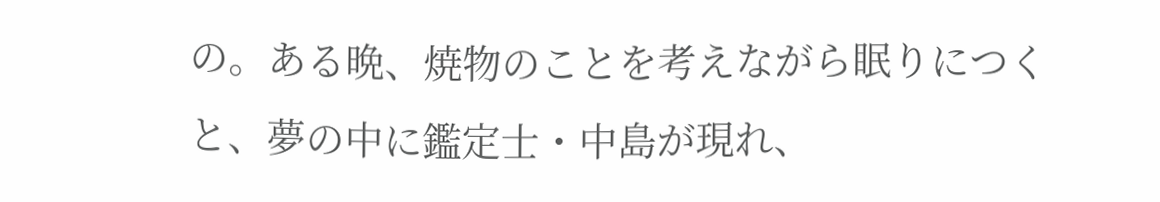の。ある晩、焼物のことを考えながら眠りにつくと、夢の中に鑑定士・中島が現れ、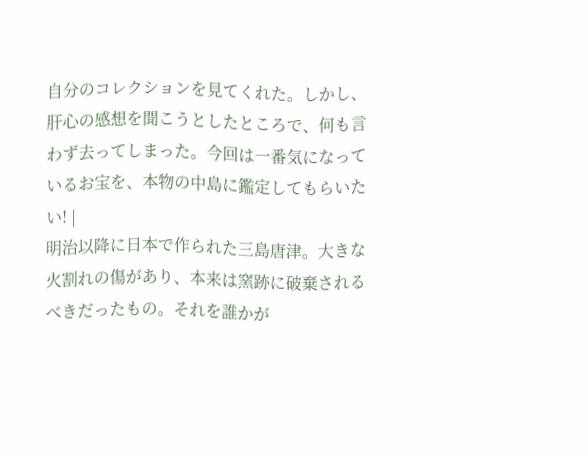自分のコレクションを見てくれた。しかし、肝心の感想を聞こうとしたところで、何も言わず去ってしまった。今回は一番気になっているお宝を、本物の中島に鑑定してもらいたい! |
明治以降に日本で作られた三島唐津。大きな火割れの傷があり、本来は窯跡に破棄されるべきだったもの。それを誰かが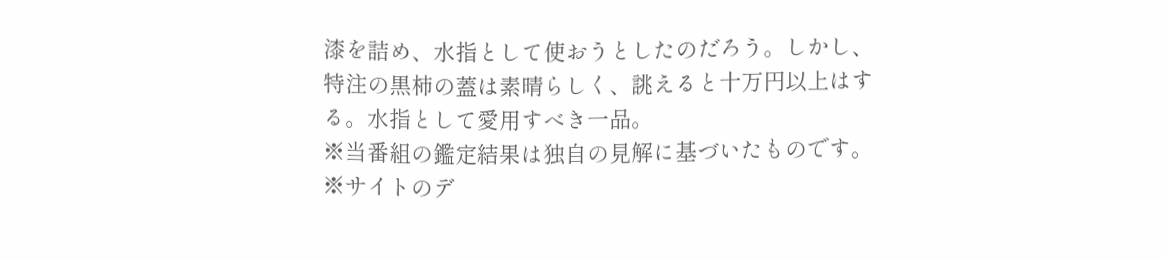漆を詰め、水指として使おうとしたのだろう。しかし、特注の黒柿の蓋は素晴らしく、誂えると十万円以上はする。水指として愛用すべき一品。
※当番組の鑑定結果は独自の見解に基づいたものです。 ※サイトのデ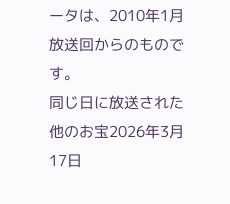ータは、2010年1月放送回からのものです。
同じ日に放送された他のお宝2026年3月17日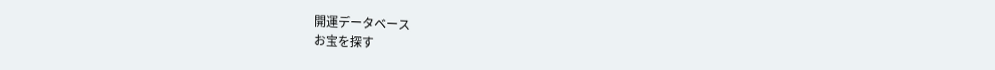開運データベース
お宝を探す